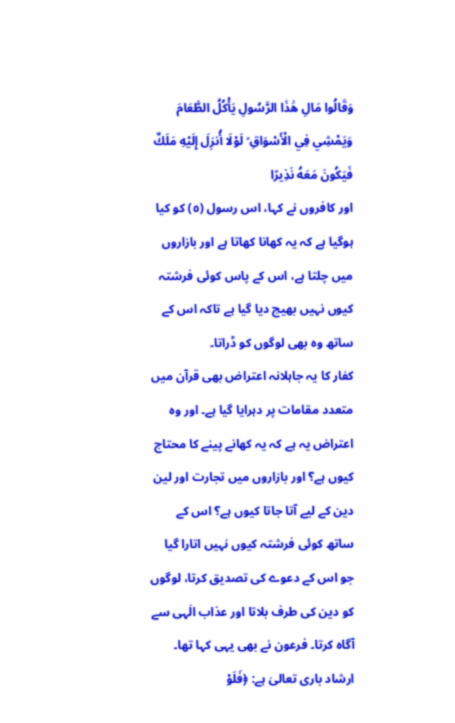وَقَالُوا مَالِ هَٰذَا الرَّسُولِ يَأْكُلُ الطَّعَامَ وَيَمْشِي فِي الْأَسْوَاقِ ۙ لَوْلَا أُنزِلَ إِلَيْهِ مَلَكٌ فَيَكُونَ مَعَهُ نَذِيرًا
اور کافروں نے کہا، اس رسول (٥) کو کیا ہوگیا ہے کہ یہ کھانا کھاتا ہے اور بازاروں میں چلتا ہے، اس کے پاس کوئی فرشتہ کیوں نہیں بھیج دیا گیا ہے تاکہ اس کے ساتھ وہ بھی لوگوں کو ڈراتا۔
کفار کا یہ جاہلانہ اعتراض بھی قرآن میں متعدد مقامات پر دہرایا گیا ہے۔ اور وہ اعتراض یہ ہے کہ یہ کھانے پینے کا محتاج کیوں ہے؟ اور بازاروں میں تجارت اور لین دین کے لیے آتا جاتا کیوں ہے؟ اس کے ساتھ کوئی فرشتہ کیوں نہیں اتارا گیا جو اس کے دعوے کی تصدیق کرتا، لوگوں کو دین کی طرف بلاتا اور عذاب الٰہی سے آگاہ کرتا۔ فرعون نے بھی یہی کہا تھا۔ ارشاد باری تعالیٰ ہے: ﴿فَلَوْ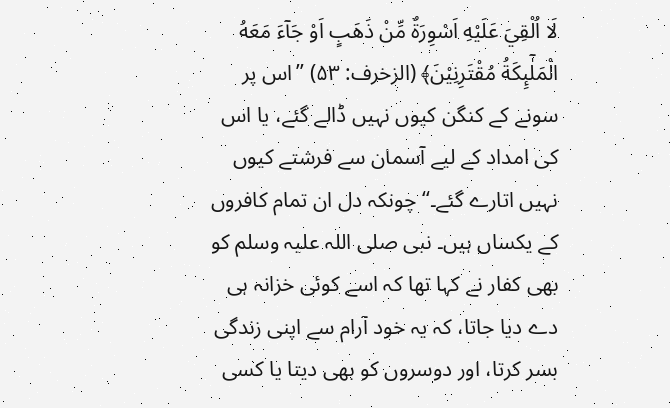لَا اُلْقِيَ عَلَيْهِ اَسْوِرَةٌ مِّنْ ذَهَبٍ اَوْ جَآءَ مَعَهُ الْمَلٰٓىِٕكَةُ مُقْتَرِنِيْنَ﴾ (الزخرف: ۵۳) ’’اس پر سونے کے کنگن کیوں نہیں ڈالے گئے، یا اس کی امداد کے لیے آسمان سے فرشتے کیوں نہیں اتارے گئے۔‘‘ چونکہ دل ان تمام کافروں کے یکساں ہیں۔ نبی صلی اللہ علیہ وسلم کو بھی کفار نے کہا تھا کہ اسے کوئی خزانہ ہی دے دیا جاتا، کہ یہ خود آرام سے اپنی زندگی بسر کرتا، اور دوسروں کو بھی دیتا یا کسی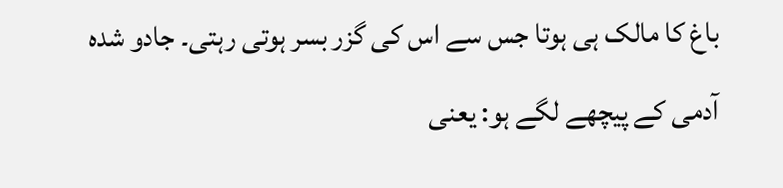باغ کا مالک ہی ہوتا جس سے اس کی گزر بسر ہوتی رہتی۔ جادو شدہ آدمی کے پیچھے لگے ہو: یعنی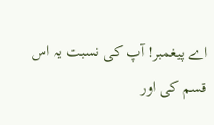اے پیغمبر! آپ کی نسبت یہ اس قسم کی اور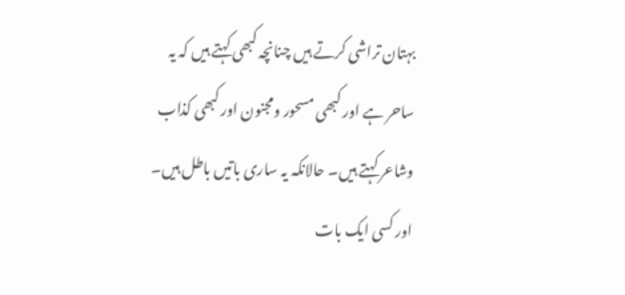بہتان تراشی کرتے ہیں چنانچہ کبھی کہتے ہیں کہ یہ ساحر ہے اور کبھی مسحور ومجنون اور کبھی کذاب وشاعر کہتے ہیں۔ حالانکہ یہ ساری باتیں باطل ہیں۔ اور کسی ایک بات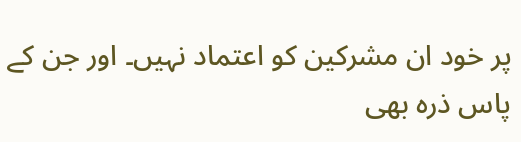پر خود ان مشرکین کو اعتماد نہیں۔ اور جن کے پاس ذرہ بھی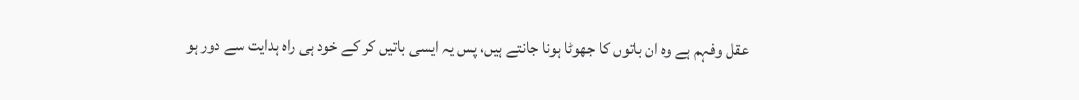عقل وفہم ہے وہ ان باتوں کا جھوٹا ہونا جانتے ہیں، پس یہ ایسی باتیں کر کے خود ہی راہ ہدایت سے دور ہو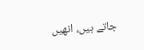جاتے ہیں، انھیں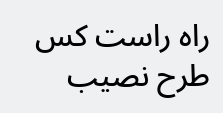راہ راست کس طرح نصیب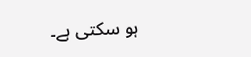ہو سکتی ہے۔